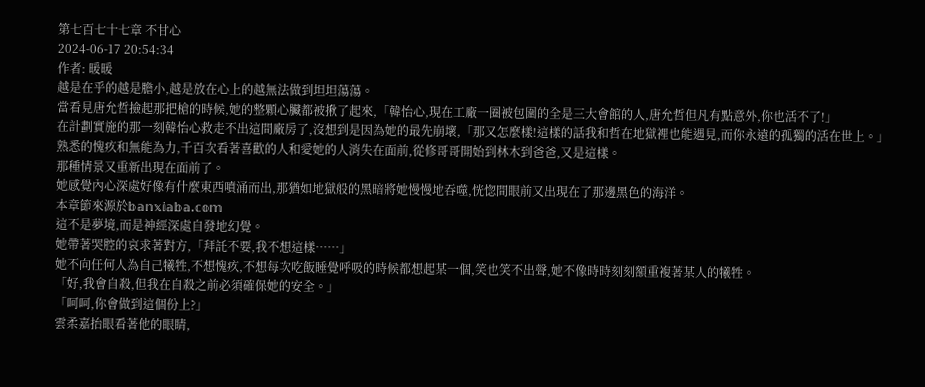第七百七十七章 不甘心
2024-06-17 20:54:34
作者: 暖暖
越是在乎的越是膽小,越是放在心上的越無法做到坦坦蕩蕩。
當看見唐允哲撿起那把槍的時候,她的整顆心臟都被揪了起來,「韓怡心,現在工廠一圈被包圍的全是三大會館的人,唐允哲但凡有點意外,你也活不了!」
在計劃實施的那一刻韓怡心救走不出這間廠房了,沒想到是因為她的最先崩壞,「那又怎麼樣!這樣的話我和哲在地獄裡也能遇見,而你永遠的孤獨的活在世上。」
熟悉的愧疚和無能為力,千百次看著喜歡的人和愛她的人消失在面前,從修哥哥開始到林木到爸爸,又是這樣。
那種情景又重新出現在面前了。
她感覺內心深處好像有什麼東西噴涌而出,那猶如地獄般的黑暗將她慢慢地吞噬,恍惚間眼前又出現在了那邊黑色的海洋。
本章節來源於𝕓𝕒𝕟𝕩𝕚𝕒𝕓𝕒.𝕔𝕠𝕞
這不是夢境,而是神經深處自發地幻覺。
她帶著哭腔的哀求著對方,「拜託不要,我不想這樣……」
她不向任何人為自己犧牲,不想愧疚,不想每次吃飯睡覺呼吸的時候都想起某一個,笑也笑不出聲,她不像時時刻刻額重複著某人的犧牲。
「好,我會自殺,但我在自殺之前必須確保她的安全。」
「呵呵,你會做到這個份上?」
雲柔嘉抬眼看著他的眼睛,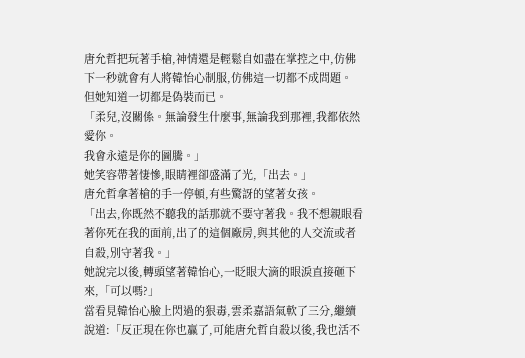唐允哲把玩著手槍,神情還是輕鬆自如盡在掌控之中,仿佛下一秒就會有人將韓怡心制服,仿佛這一切都不成問題。
但她知道一切都是偽裝而已。
「柔兒,沒關係。無論發生什麼事,無論我到那裡,我都依然愛你。
我會永遠是你的圖騰。」
她笑容帶著悽慘,眼睛裡卻盛滿了光,「出去。」
唐允哲拿著槍的手一停頓,有些驚訝的望著女孩。
「出去,你既然不聽我的話那就不要守著我。我不想親眼看著你死在我的面前,出了的這個廠房,與其他的人交流或者自殺,別守著我。」
她說完以後,轉頭望著韓怡心,一眨眼大滴的眼淚直接砸下來,「可以嗎?」
當看見韓怡心臉上閃過的狠毒,雲柔嘉語氣軟了三分,繼續說道:「反正現在你也贏了,可能唐允哲自殺以後,我也活不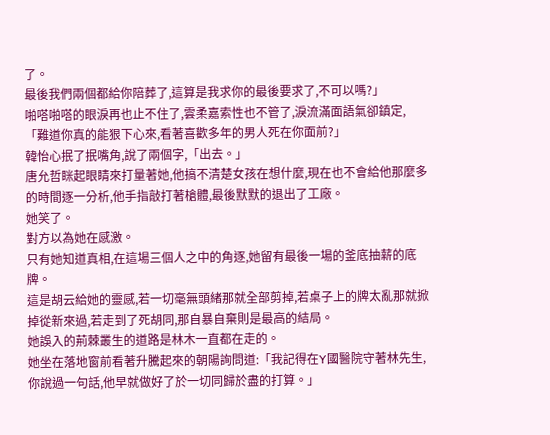了。
最後我們兩個都給你陪葬了,這算是我求你的最後要求了,不可以嗎?」
啪嗒啪嗒的眼淚再也止不住了,雲柔嘉索性也不管了,淚流滿面語氣卻鎮定,「難道你真的能狠下心來,看著喜歡多年的男人死在你面前?」
韓怡心抿了抿嘴角,說了兩個字,「出去。」
唐允哲眯起眼睛來打量著她,他搞不清楚女孩在想什麼,現在也不會給他那麼多的時間逐一分析,他手指敲打著槍體,最後默默的退出了工廠。
她笑了。
對方以為她在感激。
只有她知道真相,在這場三個人之中的角逐,她留有最後一場的釜底抽薪的底牌。
這是胡云給她的靈感,若一切毫無頭緒那就全部剪掉,若桌子上的牌太亂那就掀掉從新來過,若走到了死胡同,那自暴自棄則是最高的結局。
她誤入的荊棘叢生的道路是林木一直都在走的。
她坐在落地窗前看著升騰起來的朝陽詢問道:「我記得在Y國醫院守著林先生,你說過一句話,他早就做好了於一切同歸於盡的打算。」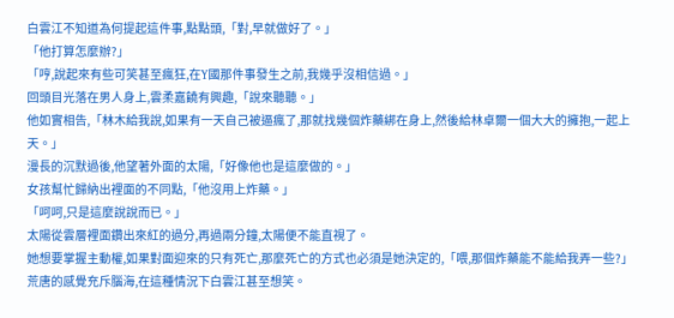白雲江不知道為何提起這件事,點點頭,「對,早就做好了。」
「他打算怎麼辦?」
「哼,說起來有些可笑甚至瘋狂,在Y國那件事發生之前,我幾乎沒相信過。」
回頭目光落在男人身上,雲柔嘉饒有興趣,「說來聽聽。」
他如實相告,「林木給我說,如果有一天自己被逼瘋了,那就找幾個炸藥綁在身上,然後給林卓爾一個大大的擁抱,一起上天。」
漫長的沉默過後,他望著外面的太陽,「好像他也是這麼做的。」
女孩幫忙歸納出裡面的不同點,「他沒用上炸藥。」
「呵呵,只是這麼說說而已。」
太陽從雲層裡面鑽出來紅的過分,再過兩分鐘,太陽便不能直視了。
她想要掌握主動權,如果對面迎來的只有死亡,那麼死亡的方式也必須是她決定的,「喂,那個炸藥能不能給我弄一些?」
荒唐的感覺充斥腦海,在這種情況下白雲江甚至想笑。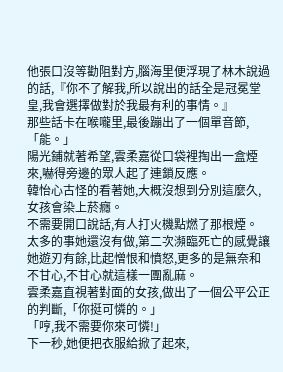他張口沒等勸阻對方,腦海里便浮現了林木說過的話,『你不了解我,所以說出的話全是冠冕堂皇,我會選擇做對於我最有利的事情。』
那些話卡在喉嚨里,最後蹦出了一個單音節,「能。」
陽光鋪就著希望,雲柔嘉從口袋裡掏出一盒煙來,嚇得旁邊的眾人起了連鎖反應。
韓怡心古怪的看著她,大概沒想到分別這麼久,女孩會染上菸癮。
不需要開口說話,有人打火機點燃了那根煙。
太多的事她還沒有做,第二次瀕臨死亡的感覺讓她遊刃有餘,比起憎恨和憤怒,更多的是無奈和不甘心,不甘心就這樣一團亂麻。
雲柔嘉直視著對面的女孩,做出了一個公平公正的判斷,「你挺可憐的。」
「哼,我不需要你來可憐!」
下一秒,她便把衣服給掀了起來,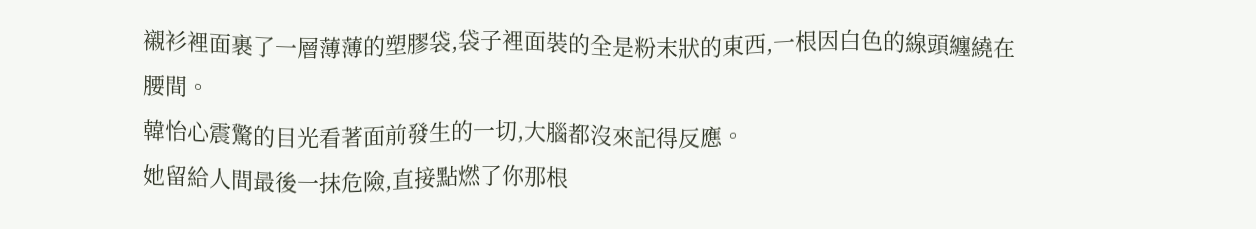襯衫裡面裹了一層薄薄的塑膠袋,袋子裡面裝的全是粉末狀的東西,一根因白色的線頭纏繞在腰間。
韓怡心震驚的目光看著面前發生的一切,大腦都沒來記得反應。
她留給人間最後一抹危險,直接點燃了你那根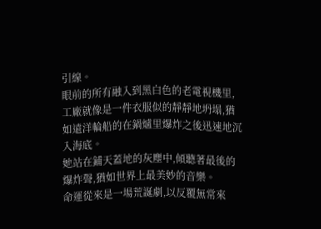引線。
眼前的所有融入到黑白色的老電視機里,工廠就像是一件衣服似的靜靜地坍塌,猶如遠洋輪船的在鍋爐里爆炸之後迅速地沉入海底。
她站在鋪天蓋地的灰塵中,傾聽著最後的爆炸聲,猶如世界上最美妙的音樂。
命運從來是一場荒誕劇,以反覆無常來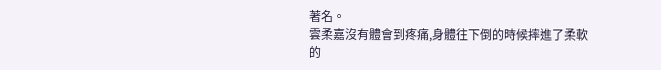著名。
雲柔嘉沒有體會到疼痛,身體往下倒的時候摔進了柔軟的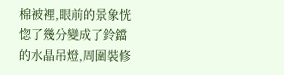棉被裡,眼前的景象恍惚了幾分變成了鈴鐺的水晶吊燈,周圍裝修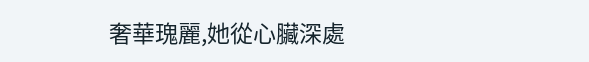奢華瑰麗,她從心臟深處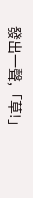發出一聲,「草!」